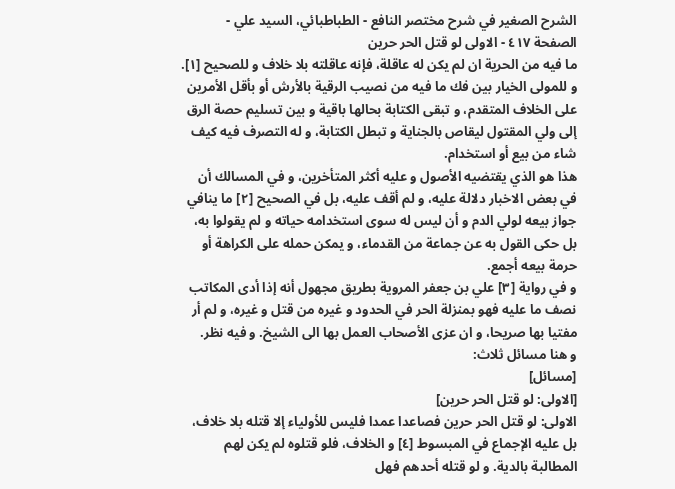الشرح الصغير في شرح مختصر النافع - الطباطبائي، السيد علي - الصفحة ٤١٧ - الاولى لو قتل الحر حرين
ما فيه من الحرية ان لم يكن له عاقلة، فإنه عاقلته بلا خلاف و للصحيح [١].
و للمولى الخيار بين فك ما فيه من نصيب الرقية بالأرش أو بأقل الأمرين على الخلاف المتقدم، و تبقى الكتابة بحالها باقية و بين تسليم حصة الرق إلى ولي المقتول ليقاص بالجناية و تبطل الكتابة، و له التصرف فيه كيف شاء من بيع أو استخدام.
هذا هو الذي يقتضيه الأصول و عليه أكثر المتأخرين، و في المسالك أن في بعض الاخبار دلالة عليه، و لم أقف عليه، بل في الصحيح [٢] ما ينافي جواز بيعه لولي الدم و أن ليس له سوى استخدامه حياته و لم يقولوا به، بل حكى القول به عن جماعة من القدماء، و يمكن حمله على الكراهة أو حرمة بيعه أجمع.
و في رواية [٣] علي بن جعفر المروية بطريق مجهول أنه إذا أدى المكاتب نصف ما عليه فهو بمنزلة الحر في الحدود و غيره من قتل و غيره، و لم أر مفتيا بها صريحا، و ان عزى الأصحاب العمل بها الى الشيخ. و فيه نظر.
و هنا مسائل ثلاث:
[مسائل]
[الاولى: لو قتل الحر حرين]
الاولى: لو قتل الحر حرين فصاعدا عمدا فليس للأولياء إلا قتله بلا خلاف، بل عليه الإجماع في المبسوط [٤] و الخلاف، فلو قتلوه لم يكن لهم المطالبة بالدية. و لو قتله أحدهم فهل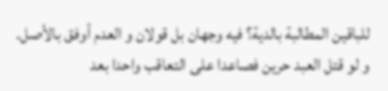للباقين المطالبة بالدية؟ فيه وجهان بل قولان و العدم أوفق بالأصل.
و لو قتل العبد حرين فصاعدا على التعاقب واحدا بعد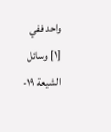واحد ففي
[١] وسائل الشيعة ١٩-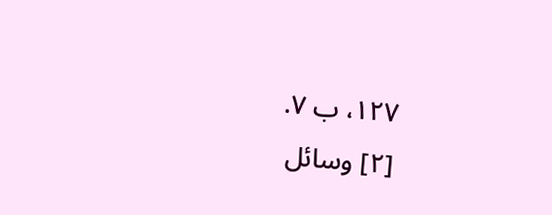١٢٧، ب ٧.
[٢] وسائل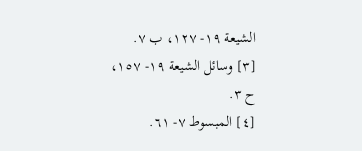الشيعة ١٩- ١٢٧، ب ٧.
[٣] وسائل الشيعة ١٩- ١٥٧، ح ٣.
[٤] المبسوط ٧- ٦١.